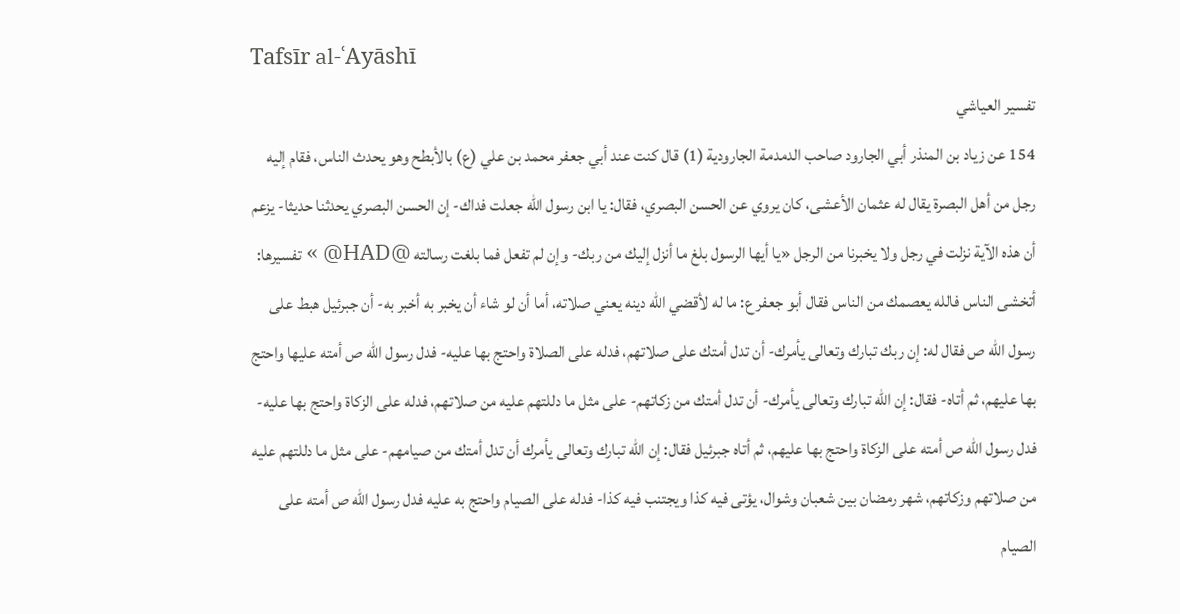Tafsīr al-ʿAyāshī
تفسير العياشي
154 عن زياد بن المنذر أبي الجارود صاحب الدمدمة الجارودية (1) قال كنت عند أبي جعفر محمد بن علي (ع) بالأبطح وهو يحدث الناس، فقام إليه رجل من أهل البصرة يقال له عثمان الأعشى، كان يروي عن الحسن البصري، فقال: يا ابن رسول الله جعلت فداك- إن الحسن البصري يحدثنا حديثا- يزعم أن هذه الآية نزلت في رجل ولا يخبرنا من الرجل «يا أيها الرسول بلغ ما أنزل إليك من ربك- وإن لم تفعل فما بلغت رسالته @HAD@ » تفسيرها: أتخشى الناس فالله يعصمك من الناس فقال أبو جعفر ع: ما له لأقضي الله دينه يعني صلاته، أما أن لو شاء أن يخبر به أخبر به- أن جبرئيل هبط على رسول الله ص فقال له: إن ربك تبارك وتعالى يأمرك- أن تدل أمتك على صلاتهم، فدله على الصلاة واحتج بها عليه- فدل رسول الله ص أمته عليها واحتج بها عليهم، ثم أتاه- فقال: إن الله تبارك وتعالى يأمرك- أن تدل أمتك من زكاتهم- على مثل ما دللتهم عليه من صلاتهم، فدله على الزكاة واحتج بها عليه- فدل رسول الله ص أمته على الزكاة واحتج بها عليهم، ثم أتاه جبرئيل فقال: إن الله تبارك وتعالى يأمرك أن تدل أمتك من صيامهم- على مثل ما دللتهم عليه من صلاتهم وزكاتهم، شهر رمضان بين شعبان وشوال، يؤتى فيه كذا ويجتنب فيه كذا- فدله على الصيام واحتج به عليه فدل رسول الله ص أمته على الصيام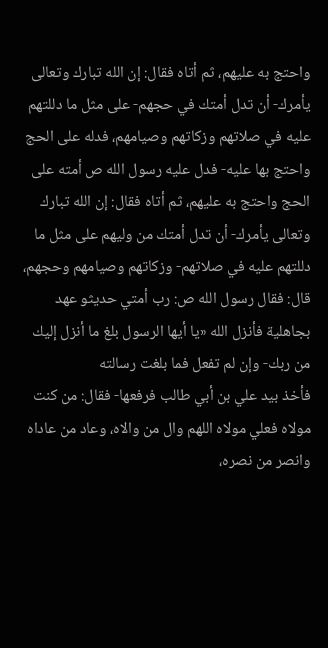واحتج به عليهم، ثم أتاه فقال: إن الله تبارك وتعالى يأمرك- أن تدل أمتك في حجهم- على مثل ما دللتهم عليه في صلاتهم وزكاتهم وصيامهم، فدله على الحج واحتج بها عليه- فدل عليه رسول الله ص أمته على الحج واحتج به عليهم، ثم أتاه فقال: إن الله تبارك وتعالى يأمرك- أن تدل أمتك من وليهم على مثل ما دللتهم عليه في صلاتهم- وزكاتهم وصيامهم وحجهم، قال: فقال رسول الله ص: رب أمتي حديثو عهد بجاهلية فأنزل الله «يا أيها الرسول بلغ ما أنزل إليك من ربك- وإن لم تفعل فما بلغت رسالته
فأخذ بيد علي بن أبي طالب فرفعها- فقال: من كنت مولاه فعلي مولاه اللهم وال من والاه، وعاد من عاداه وانصر من نصره،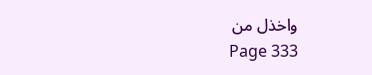واخذل من
Page 333